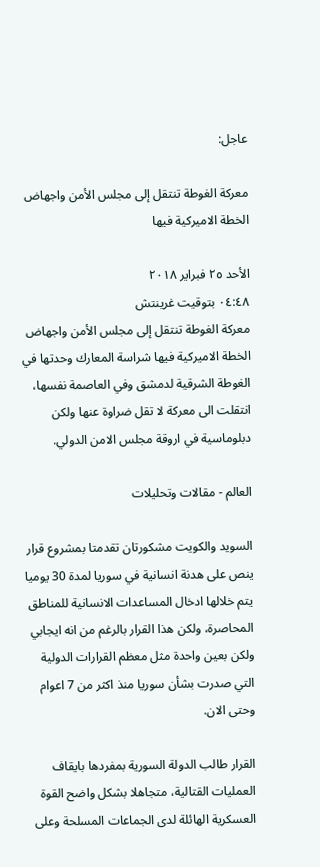عاجل:

معركة الغوطة تنتقل إلى مجلس الأمن واجهاض الخطة الاميركية فيها

الأحد ٢٥ فبراير ٢٠١٨
٠٤:٤٨ بتوقيت غرينتش
معركة الغوطة تنتقل إلى مجلس الأمن واجهاض الخطة الاميركية فيها شراسة المعارك وحدتها في الغوطة الشرقية لدمشق وفي العاصمة نفسها، انتقلت الى معركة لا تقل ضراوة عنها ولكن دبلوماسية في اروقة مجلس الامن الدولي.

العالم - مقالات وتحليلات

السويد والكويت مشكورتان تقدمتا بمشروع قرار ينص على هدنة انسانية في سوريا لمدة 30 يوميا يتم خلالها ادخال المساعدات الانسانية للمناطق المحاصرة، ولكن هذا القرار بالرغم من انه ايجابي ولكن بعين واحدة مثل معظم القرارات الدولية التي صدرت بشأن سوريا منذ اكثر من 7 اعوام وحتى الان.

القرار طالب الدولة السورية بمفردها بايقاف العمليات القتالية، متجاهلا بشكل واضح القوة العسكرية الهائلة لدى الجماعات المسلحة وعلى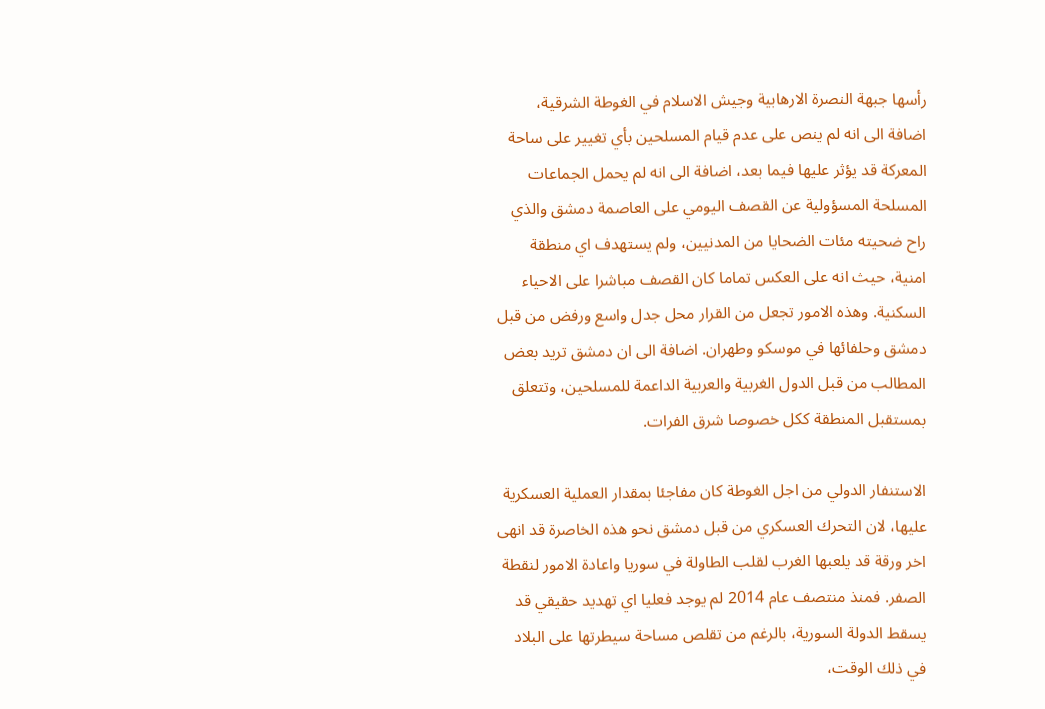رأسها جبهة النصرة الارهابية وجيش الاسلام في الغوطة الشرقية، اضافة الى انه لم ينص على عدم قيام المسلحين بأي تغيير على ساحة المعركة قد يؤثر عليها فيما بعد، اضافة الى انه لم يحمل الجماعات المسلحة المسؤولية عن القصف اليومي على العاصمة دمشق والذي راح ضحيته مئات الضحايا من المدنيين، ولم يستهدف اي منطقة امنية، حيث انه على العكس تماما كان القصف مباشرا على الاحياء السكنية. وهذه الامور تجعل من القرار محل جدل واسع ورفض من قبل دمشق وحلفائها في موسكو وطهران. اضافة الى ان دمشق تريد بعض المطالب من قبل الدول الغربية والعربية الداعمة للمسلحين، وتتعلق بمستقبل المنطقة ككل خصوصا شرق الفرات.

الاستنفار الدولي من اجل الغوطة كان مفاجئا بمقدار العملية العسكرية عليها، لان التحرك العسكري من قبل دمشق نحو هذه الخاصرة قد انهى اخر ورقة قد يلعبها الغرب لقلب الطاولة في سوريا واعادة الامور لنقطة الصفر. فمنذ منتصف عام 2014 لم يوجد فعليا اي تهديد حقيقي قد يسقط الدولة السورية، بالرغم من تقلص مساحة سيطرتها على البلاد في ذلك الوقت،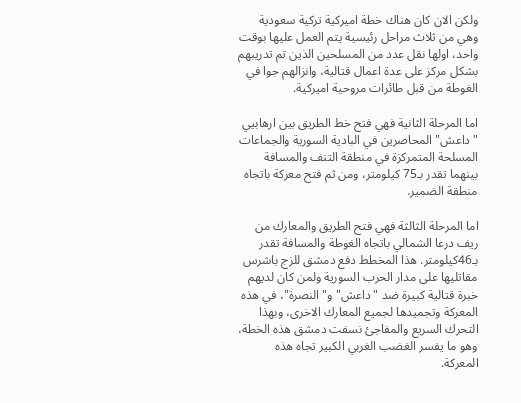ولكن الان كان هناك خطة اميركية تركية سعودية وهي من ثلاث مراحل رئيسية يتم العمل عليها بوقت واحد، اولها نقل عدد من المسلحين الذين تم تدريبهم بشكل مركز على عدة اعمال قتالية، وانزالهم جوا في الغوطة من قبل طائرات مروحية اميركية.

اما المرحلة الثانية فهي فتح خط الطريق بين ارهابيي "داعش" المحاصرين في البادية السورية والجماعات المسلحة المتمركزة في منطقة التنف والمسافة بينهما تقدر بـ75 كيلومتر، ومن ثم فتح معركة باتجاه منطقة الضمير.

اما المرحلة الثالثة فهي فتح الطريق والمعارك من ريف درعا الشمالي باتجاه الغوطة والمسافة تقدر بـ46كيلومتر. هذا المخطط دفع دمشق للزج باشرس مقاتليها على مدار الحرب السورية ولمن كان لديهم خبرة قتالية كبيرة ضد "داعش" و"النصرة"، في هذه المعركة وتجميدها لجميع المعارك الاخرى، وبهذا التحرك السريع والمفاجئ نسفت دمشق هذه الخطة، وهو ما يفسر الغضب الغربي الكبير تجاه هذه المعركة.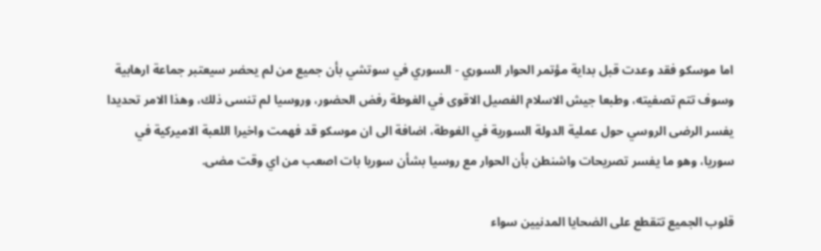اما موسكو فقد وعدت قبل بداية مؤتمر الحوار السوري - السوري في سوتشي بأن جميع من لم يحضر سيعتبر جماعة ارهابية وسوف تتم تصفيته، وطبعا جيش الاسلام الفصيل الاقوى في الغوطة رفض الحضور، وروسيا لم تنسى ذلك، وهذا الامر تحديدا يفسر الرضى الروسي حول عملية الدولة السورية في الغوطة، اضافة الى ان موسكو قد فهمت واخيرا اللعبة الاميركية في سوريا، وهو ما يفسر تصريحات واشنطن بأن الحوار مع روسيا بشأن سوريا بات اصعب من اي وقت مضى.

قلوب الجميع تتقطع على الضحايا المدنيين سواء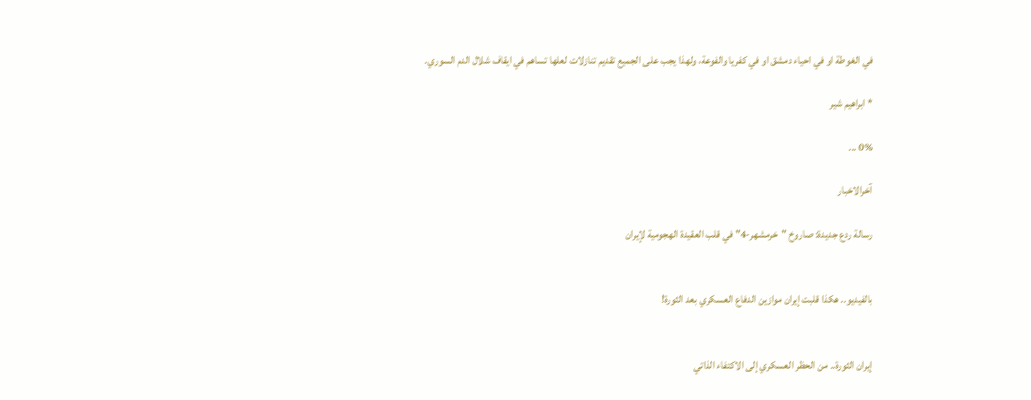في الغوطة او في احياء دمشق او في كفريا والفوعة، ولهذا يجب على الجميع تقديم تنازلات لعلها تساهم في ايقاف شلال الدم السوري.

* ابراهيم شير

0% ...

آخرالاخبار

رسالة ردع جديدة: صاروخ "خرمشهر-4" في قلب العقيدة الهجومية لإيران


بالفيديو.. هكذا قلبت إيران موازين الدفاع العسكري بعد الثورة!


إیران الثورة.. من الحظر العسكري إلى الاكتفاء الذاتي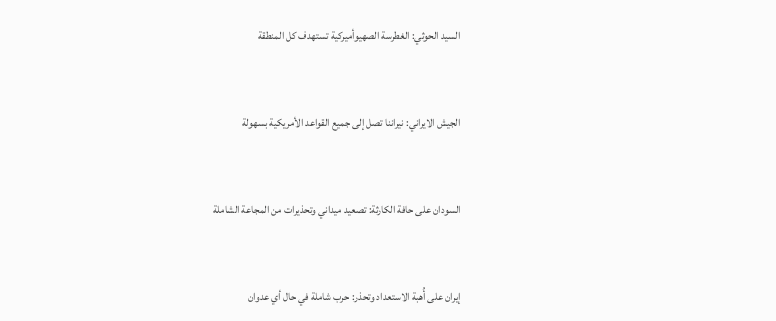السيد الحوثي: الغطرسة الصهيوأميركية تستهدف كل المنطقة


الجیش الایراني: نيراننا تصل إلى جميع القواعد الأمريكية بسهولة


السودان على حافة الكارثة: تصعيد ميداني وتحذيرات من المجاعة الشاملة


إيران على أُهبة الاستعداد وتحذر: حرب شاملة في حال أي عدوان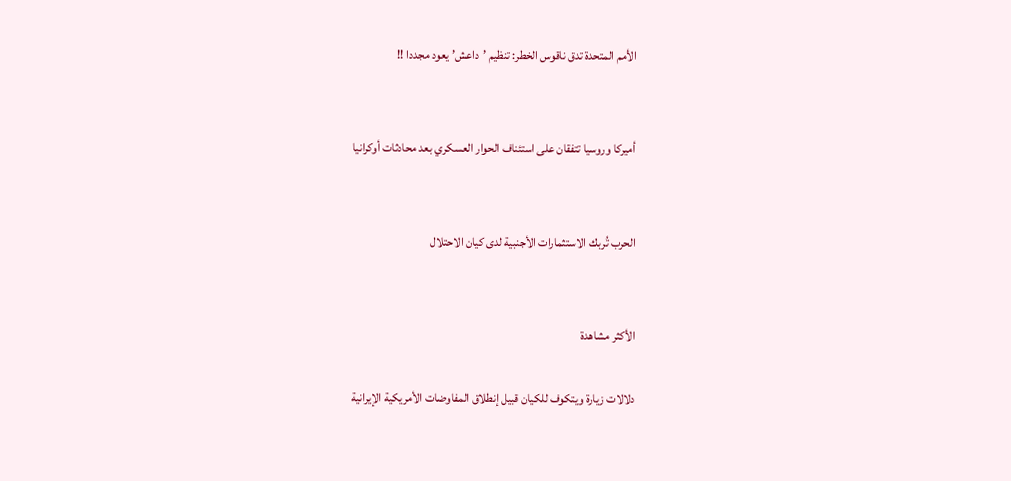الأمم المتحدة تدق ناقوس الخطر: تنظيم ’داعش’ يعود مجددا !!


أميركا وروسيا تتفقان على استئناف الحوار العسكري بعد محادثات أوكرانيا


الحرب تُربك الاستثمارات الأجنبية لدى كيان الاحتلال


الأكثر مشاهدة

دلالات زيارة ويتكوف للكيان قبيل إنطلاق المفاوضات الأمريكية الإيرانية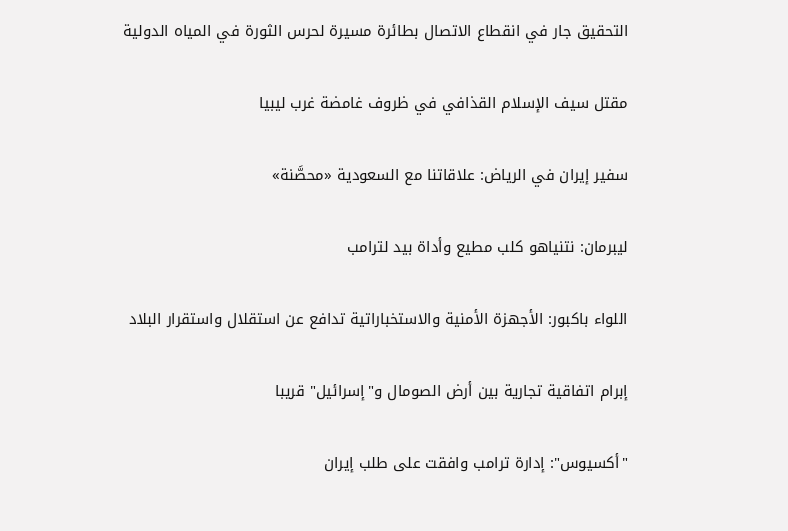التحقيق جار في انقطاع الاتصال بطائرة مسيرة لحرس الثورة في المياه الدولية


مقتل سيف الإسلام القذافي في ظروف غامضة غرب ليبيا


سفير إيران في الرياض: علاقاتنا مع السعودية «محصَّنة»


ليبرمان: نتنياهو كلب مطيع وأداة بيد لترامب


اللواء باكبور: الأجهزة الأمنية والاستخباراتية تدافع عن استقلال واستقرار البلاد


إبرام اتفاقية تجارية بین أرض الصومال و"إسرائيل" قريبا


"أكسيوس": إدارة ترامب وافقت على طلب إيران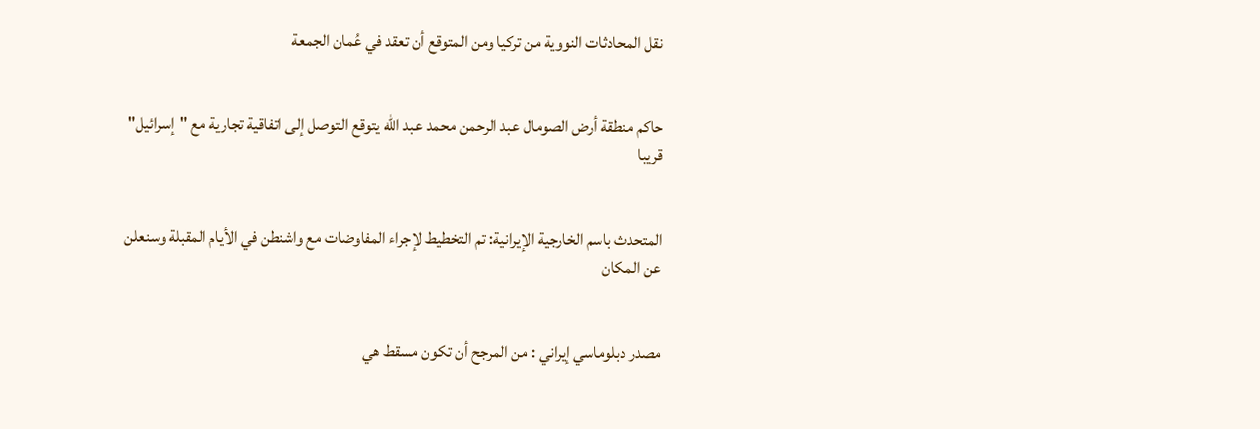نقل المحادثات النووية من تركيا ومن المتوقع أن تعقد في عُمان الجمعة


حاكم منطقة أرض الصومال عبد الرحمن محمد عبد الله يتوقع التوصل إلى اتفاقية تجارية مع "إسرائيل" قريبا


المتحدث باسم الخارجية الإيرانية: تم التخطيط لإجراء المفاوضات مع واشنطن في الأيام المقبلة وسنعلن عن المکان


مصدر دبلوماسي إيراني : من المرجح أن تكون مسقط هي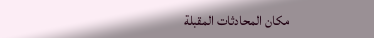مكان المحادثات المقبلة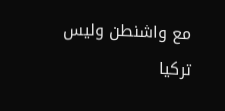مع واشنطن وليس تركيا